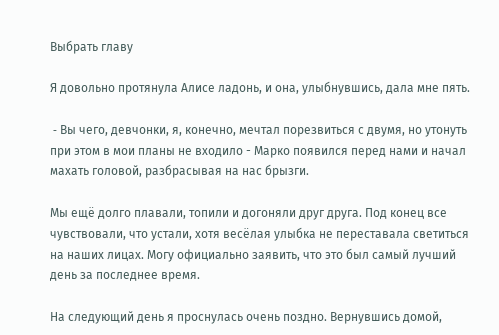Выбрать главу

Я довольно протянула Алисе ладонь, и она, улыбнувшись, дала мне пять.

 ⁃ Вы чего, девчонки, я, конечно, мечтал порезвиться с двумя, но утонуть при этом в мои планы не входило - Марко появился перед нами и начал махать головой, разбрасывая на нас брызги.

Мы ещё долго плавали, топили и догоняли друг друга. Под конец все чувствовали, что устали, хотя весёлая улыбка не переставала светиться на наших лицах. Могу официально заявить, что это был самый лучший день за последнее время.

На следующий день я проснулась очень поздно. Вернувшись домой,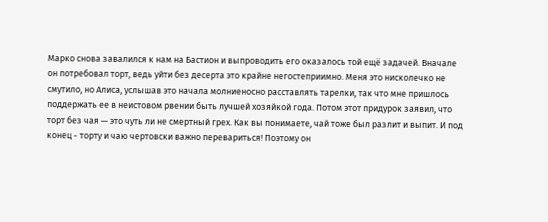Марко снова завалился к нам на Бастион и выпроводить его оказалось той ещё задачей. Вначале он потребовал торт, ведь уйти без десерта это крайне негостеприимно. Меня это нисколечко не смутило, но Алиса, услышав это начала молниеносно расставлять тарелки, так что мне пришлось поддержать ее в неистовом рвении быть лучшей хозяйкой года. Потом этот придурок заявил, что торт без чая — это чуть ли не смертный грех. Как вы понимаете, чай тоже был разлит и выпит. И под конец - торту и чаю чертовски важно перевариться! Поэтому он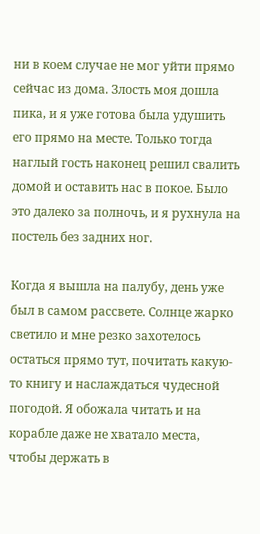ни в коем случае не мог уйти прямо сейчас из дома. Злость моя дошла пика, и я уже готова была удушить его прямо на месте. Только тогда наглый гость наконец решил свалить домой и оставить нас в покое. Было это далеко за полночь, и я рухнула на постель без задних ног.

Когда я вышла на палубу, день уже был в самом рассвете. Солнце жарко светило и мне резко захотелось остаться прямо тут, почитать какую-то книгу и наслаждаться чудесной погодой. Я обожала читать и на корабле даже не хватало места, чтобы держать в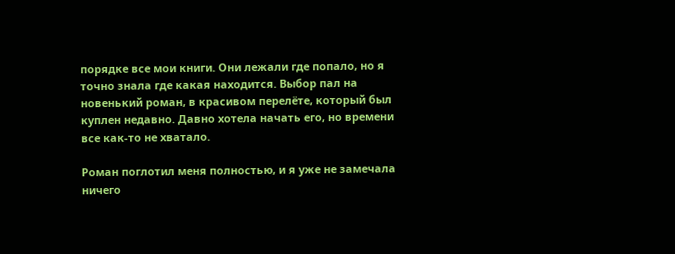порядке все мои книги. Они лежали где попало, но я точно знала где какая находится. Выбор пал на новенький роман, в красивом перелёте, который был куплен недавно. Давно хотела начать его, но времени все как-то не хватало.

Роман поглотил меня полностью, и я уже не замечала ничего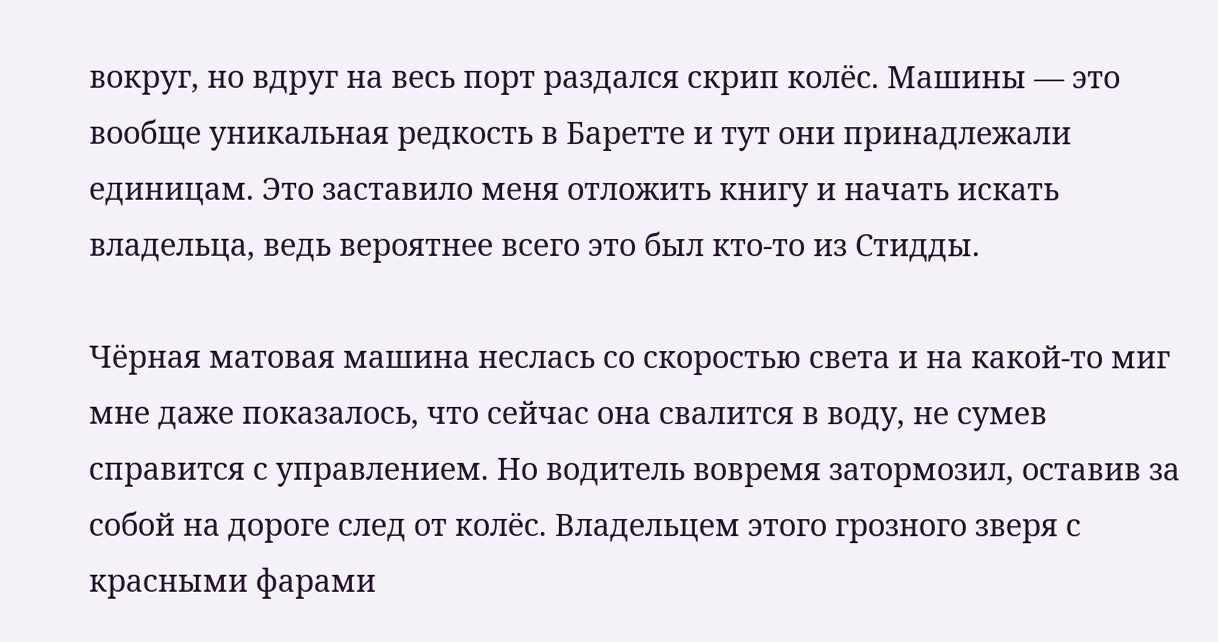вокруг, но вдруг на весь порт раздался скрип колёс. Машины — это вообще уникальная редкость в Баретте и тут они принадлежали единицам. Это заставило меня отложить книгу и начать искать владельца, ведь вероятнее всего это был кто-то из Стидды.

Чёрная матовая машина неслась со скоростью света и на какой-то миг мне даже показалось, что сейчас она свалится в воду, не сумев справится с управлением. Но водитель вовремя затормозил, оставив за собой на дороге след от колёс. Владельцем этого грозного зверя с красными фарами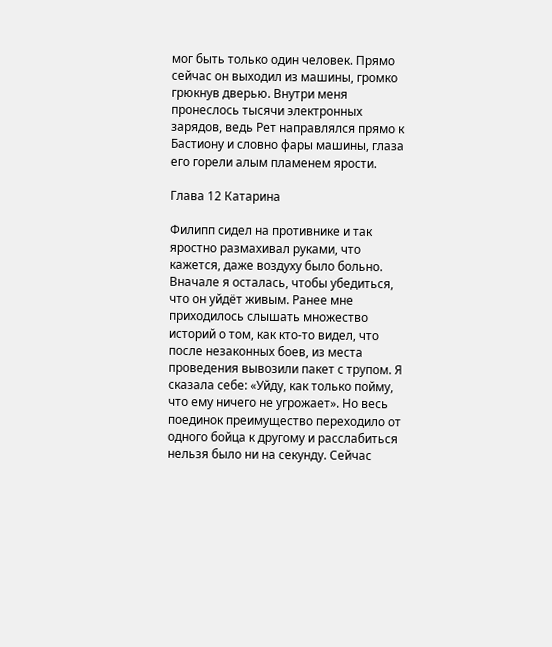мог быть только один человек. Прямо сейчас он выходил из машины, громко грюкнув дверью. Внутри меня пронеслось тысячи электронных зарядов, ведь Рет направлялся прямо к Бастиону и словно фары машины, глаза его горели алым пламенем ярости.

Глава 12 Катарина

Филипп сидел на противнике и так яростно размахивал руками, что кажется, даже воздуху было больно. Вначале я осталась, чтобы убедиться, что он уйдёт живым. Ранее мне приходилось слышать множество историй о том, как кто-то видел, что после незаконных боев, из места проведения вывозили пакет с трупом. Я сказала себе: «Уйду, как только пойму, что ему ничего не угрожает». Но весь поединок преимущество переходило от одного бойца к другому и расслабиться нельзя было ни на секунду. Сейчас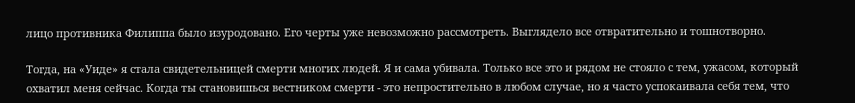лицо противника Филиппа было изуродовано. Его черты уже невозможно рассмотреть. Выглядело все отвратительно и тошнотворно.

Тогда, на «Уиде» я стала свидетельницей смерти многих людей. Я и сама убивала. Только все это и рядом не стояло с тем, ужасом, который охватил меня сейчас. Когда ты становишься вестником смерти - это непростительно в любом случае, но я часто успокаивала себя тем, что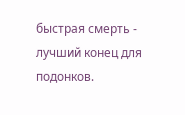быстрая смерть - лучший конец для подонков.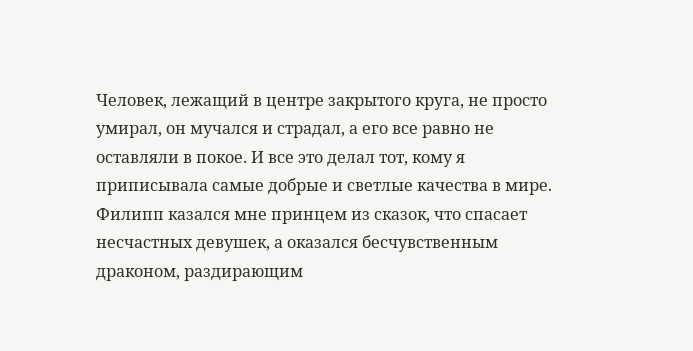Человек, лежащий в центре закрытого круга, не просто умирал, он мучался и страдал, а его все равно не оставляли в покое. И все это делал тот, кому я приписывала самые добрые и светлые качества в мире. Филипп казался мне принцем из сказок, что спасает несчастных девушек, а оказался бесчувственным драконом, раздирающим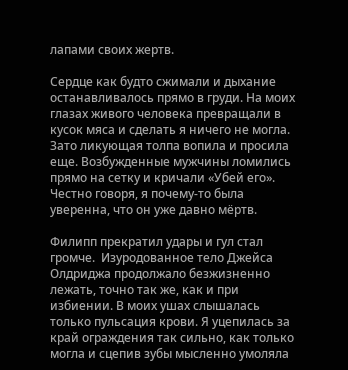лапами своих жертв.

Сердце как будто сжимали и дыхание останавливалось прямо в груди. На моих глазах живого человека превращали в кусок мяса и сделать я ничего не могла. Зато ликующая толпа вопила и просила еще. Возбужденные мужчины ломились прямо на сетку и кричали «Убей его». Честно говоря, я почему-то была уверенна, что он уже давно мёртв.

Филипп прекратил удары и гул стал громче.  Изуродованное тело Джейса Олдриджа продолжало безжизненно лежать, точно так же, как и при избиении. В моих ушах слышалась только пульсация крови. Я уцепилась за край ограждения так сильно, как только могла и сцепив зубы мысленно умоляла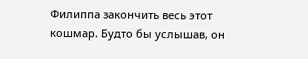Филиппа закончить весь этот кошмар. Будто бы услышав, он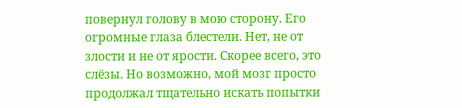повернул голову в мою сторону. Его огромные глаза блестели. Нет, не от злости и не от ярости. Скорее всего, это слёзы. Но возможно, мой мозг просто продолжал тщательно искать попытки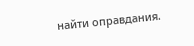найти оправдания.